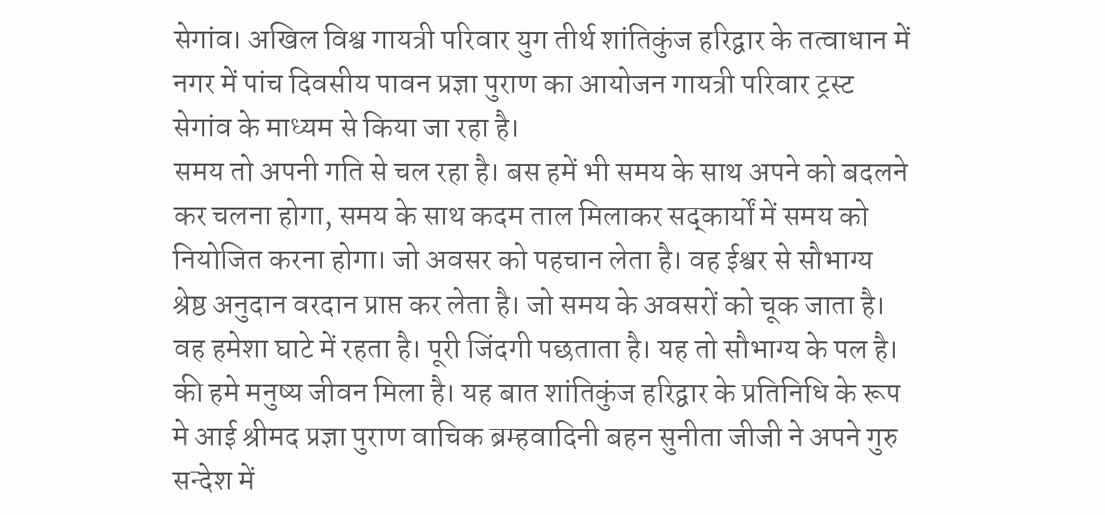सेगांव। अखिल विश्व गायत्री परिवार युग तीर्थ शांतिकुंज हरिद्वार के तत्वाधान में नगर में पांच दिवसीय पावन प्रज्ञा पुराण का आयोजन गायत्री परिवार ट्रस्ट सेगांव के माध्यम से किया जा रहा है।
समय तो अपनी गति से चल रहा है। बस हमें भी समय के साथ अपने को बदलने कर चलना होगा, समय के साथ कदम ताल मिलाकर सद्कार्यों में समय को नियोजित करना होगा। जो अवसर को पहचान लेता है। वह ईश्वर से सौभाग्य श्रेष्ठ अनुदान वरदान प्राप्त कर लेता है। जो समय के अवसरों को चूक जाता है। वह हमेशा घाटे में रहता है। पूरी जिंदगी पछताता है। यह तो सौभाग्य के पल है। की हमे मनुष्य जीवन मिला है। यह बात शांतिकुंज हरिद्वार के प्रतिनिधि के रूप मे आई श्रीमद प्रज्ञा पुराण वाचिक ब्रम्हवादिनी बहन सुनीता जीजी ने अपने गुरु सन्देश में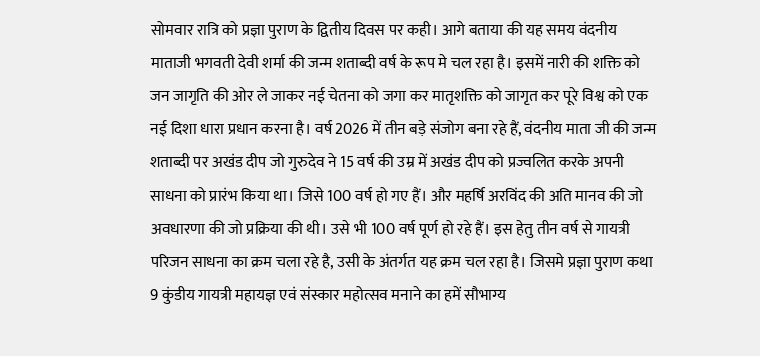सोमवार रात्रि को प्रज्ञा पुराण के द्वितीय दिवस पर कही। आगे बताया की यह समय वंदनीय माताजी भगवती देवी शर्मा की जन्म शताब्दी वर्ष के रूप मे चल रहा है। इसमें नारी की शक्ति को जन जागृति की ओर ले जाकर नई चेतना को जगा कर मातृशक्ति को जागृत कर पूरे विश्व को एक नई दिशा धारा प्रधान करना है। वर्ष 2026 में तीन बड़े संजोग बना रहे हैं, वंदनीय माता जी की जन्म शताब्दी पर अखंड दीप जो गुरुदेव ने 15 वर्ष की उम्र में अखंड दीप को प्रज्वलित करके अपनी साधना को प्रारंभ किया था। जिसे 100 वर्ष हो गए हैं। और महर्षि अरविंद की अति मानव की जो अवधारणा की जो प्रक्रिया की थी। उसे भी 100 वर्ष पूर्ण हो रहे हैं। इस हेतु तीन वर्ष से गायत्री परिजन साधना का क्रम चला रहे है, उसी के अंतर्गत यह क्रम चल रहा है। जिसमे प्रज्ञा पुराण कथा 9 कुंडीय गायत्री महायज्ञ एवं संस्कार महोत्सव मनाने का हमें सौभाग्य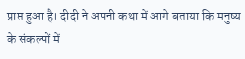प्राप्त हुआ है। दीदी ने अपनी कथा में आगे बताया कि मनुष्य के संकल्पों में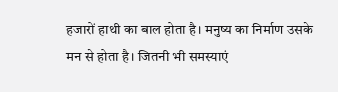हजारों हाथी का बाल होता है। मनुष्य का निर्माण उसके मन से होता है। जितनी भी समस्याएं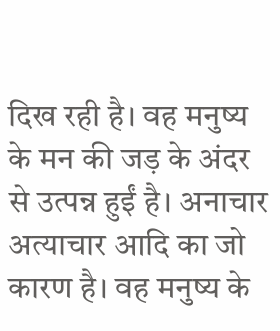दिख रही है। वह मनुष्य के मन की जड़ के अंदर से उत्पन्न हुईं है। अनाचार अत्याचार आदि का जो कारण है। वह मनुष्य के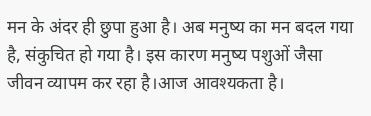मन के अंदर ही छुपा हुआ है। अब मनुष्य का मन बदल गया है, संकुचित हो गया है। इस कारण मनुष्य पशुओं जैसा जीवन व्यापम कर रहा है।आज आवश्यकता है।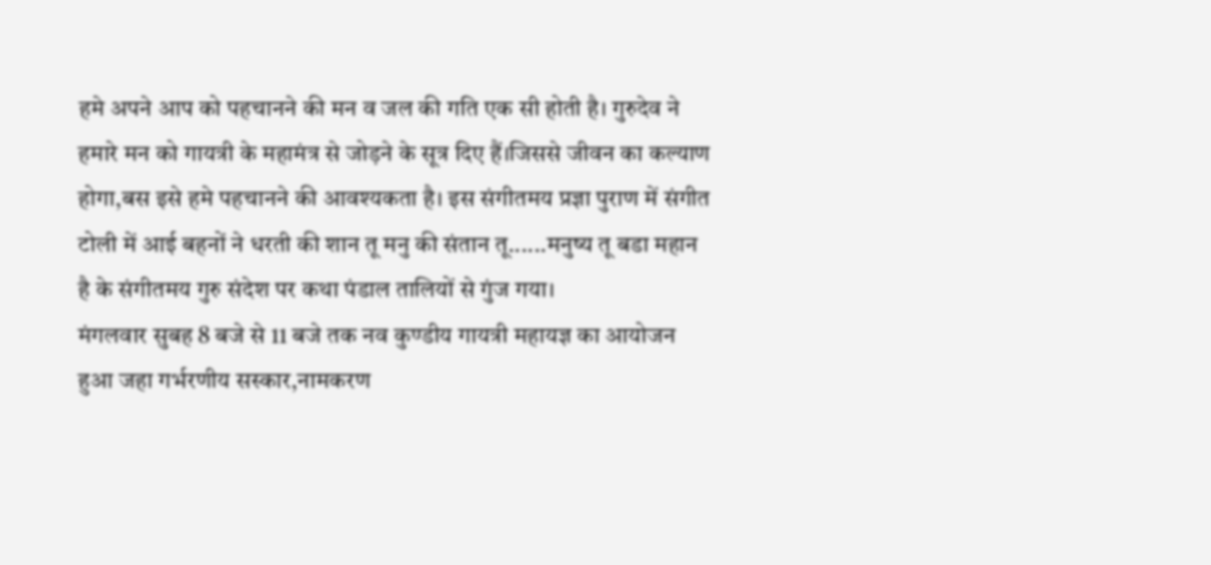हमे अपने आप को पहचानने की मन व जल की गति एक सी होती है। गुरुदेव ने हमारे मन को गायत्री के महामंत्र से जोड़ने के सूत्र दिए हैं।जिससे जीवन का कल्याण होगा,बस इसे हमे पहचानने की आवश्यकता है। इस संगीतमय प्रज्ञा पुराण में संगीत टोली में आई बहनों ने धरती की शान तू मनु की संतान तू......मनुष्य तू बडा महान है के संगीतमय गुरु संदेश पर कथा पंडाल तालियों से गुंज गया।
मंगलवार सुबह 8 बजे से 11 बजे तक नव कुण्डीय गायत्री महायज्ञ का आयोजन हुआ जहा गर्भरणीय सस्कार,नामकरण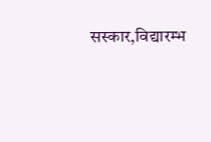सस्कार,विद्यारम्भ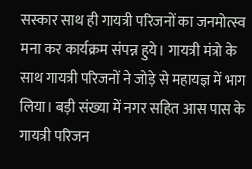सस्कार साथ ही गायत्री परिजनों का जनमोत्स्व मना कर कार्यक्रम संपन्न हुये। गायत्री मंत्रो के साथ गायत्री परिजनों ने जोड़े से महायज्ञ में भाग लिया। बड़ी संख्या में नगर सहित आस पास के गायत्री परिजन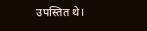उपस्तित थे।